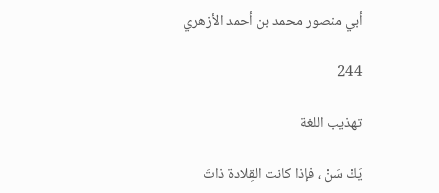أبي منصور محمد بن أحمد الأزهري

244

تهذيب اللغة

يَكْ سَنْ ، فإذا كانت القِلادة ذاتَ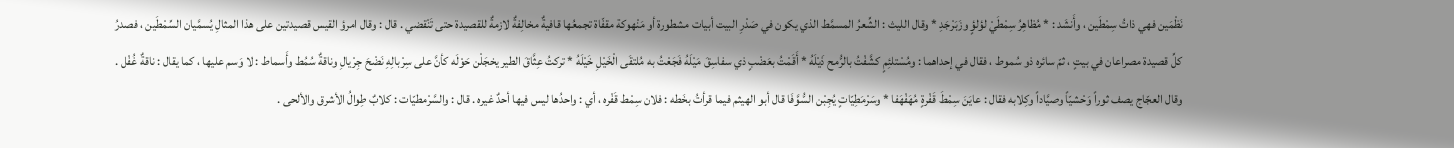نَظْمَين فهي ذاتُ سِمْطَين ، وأَنشَد : * مُظاهِرُ سِمْطَيْ لؤلؤٍ وزَبَرْجَدِ * وقال الليث : الشِّعرُ المسمَّط الذي يكون في صَدْرِ البيت أبيات مشطورة أو مَنْهوكة مقفّاة تجمعُها قافيةٌ مخالِفةٌ لازمةٌ للقصيدة حتى تَنْقضي . قال : وقال امرؤ القيس قصيدتين على هذا المثالِ يُسمَّيان السِّمْطَين ، فصدرُ كلِّ قصيدة مصراعان في بيتٍ ، ثمّ سائره ذو سُموط ، فقال في إحداهما : ومُسْتلئِمٍ كشَّفْتُ بالرُّمح ذَيْلَهُ * أَقَمْتُ بعَضْبٍ ذي سفاسِقَ مَيْلَهُ فَجَعْتُ به مُلتقَى الْخَيْلِ خَيْلَهُ * تركتُ عِثَّاقَ الطير يخجَلْن حَوْلَه كأنَّ على سِرْبالِهِ نَضْحَ جِرْيالِ وناقةٌ سُمُط وأَسماط : لا وَسم عليها ، كما يقال : ناقةٌ غُفْل . وقال العجّاج يصف ثوراً وَحْشيّاً وصيَّاداً وكِلابه فقال : عايَنَ سِمْطَ قَفْرةٍ مُهَفْهَفا * وسَرْمَطِيّاتٍ يُجِبْن السُّوَّفَا قال أبو الهيثم فيما قرأتُ بخَطه : فلان سِمْط قَفْره ، أي : واحدُها ليس فيها أحدٌ غيره . قال : والسَّرْمطيّات : كلابٌ طِوالُ الأشرق والألحى .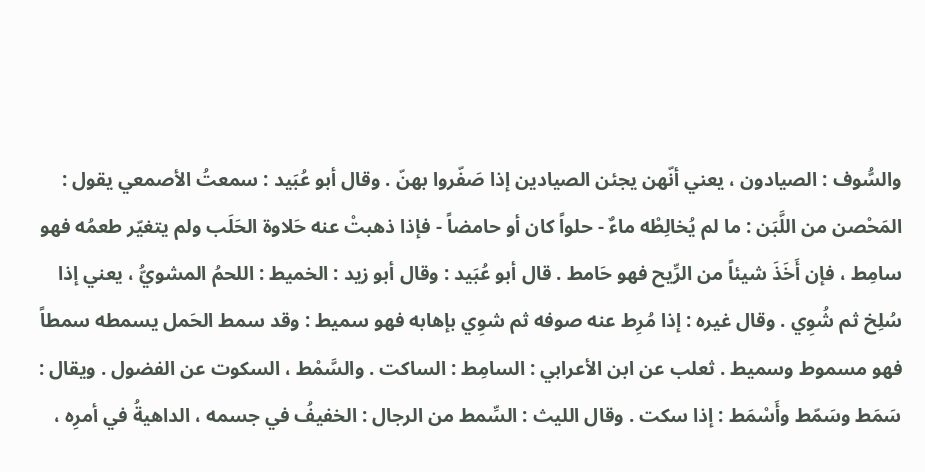والسُّوف : الصيادون ، يعني أنّهن يجئن الصيادين إذا صَفّروا بهنّ . وقال أبو عُبَيد : سمعتُ الأصمعي يقول : المَحْصن من اللَّبَن : ما لم يُخالِطْه ماءٌ - حلواً كان أو حامضاً - فإذا ذهبتْ عنه حَلاوة الحَلَب ولم يتغيّر طعمُه فهو سامِط ، فإن أَخَذَ شيئاً من الرِّيح فهو حَامط . قال أبو عُبَيد : وقال أبو زيد : الخميط : اللحمُ المشويُّ ، يعني إذا سُلِخ ثم شُوِي . وقال غيره : إذا مُرِط عنه صوفه ثم شوِي بإهابه فهو سميط : وقد سمط الحَمل يسمطه سمطاً فهو مسموط وسميط . ثعلب عن ابن الأعرابي : السامِط : الساكت . والسَّمْط ، السكوت عن الفضول . ويقال : سَمَط وسَمّط وأَسْمَط : إذا سكت . وقال الليث : السِّمط من الرجال : الخفيفُ في جسمه ، الداهيةُ في أمرِه ،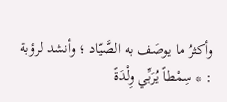وأكثرُ ما يوصَف به الصَّيّاد ؛ وأنشد لرؤبة : * سِمْطاً يُرَبِّي وِلْدَةً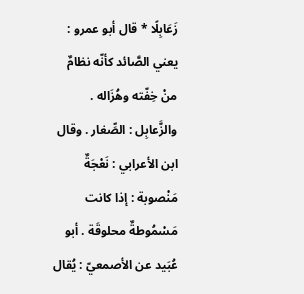زَعَابِلًا * قال أبو عمرو : يعني الصَّائد كأنّه نظامٌ منْ خِفّته وهُزَاله . والزَّعابِل : الصِّغار . وقال ابن الأعرابي : نَعْجَةٌ مَنْصوبة : إذا كانت مَسْمُوطةٌ محلوقَة . أبو عُبَيد عن الأصمعيّ : يُقال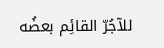للآجُرّ القائِم بعضُه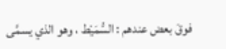فوقَ بعض عندهم : السُّمَيْط ، وهو الذي يسمَّى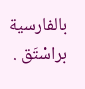بالفارسية براسْتَق .